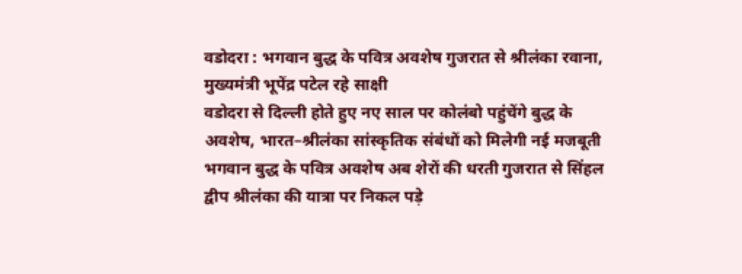वडोदरा : भगवान बुद्ध के पवित्र अवशेष गुजरात से श्रीलंका रवाना, मुख्यमंत्री भूपेंद्र पटेल रहे साक्षी
वडोदरा से दिल्ली होते हुए नए साल पर कोलंबो पहुंचेंगे बुद्ध के अवशेष, भारत–श्रीलंका सांस्कृतिक संबंधों को मिलेगी नई मजबूती
भगवान बुद्ध के पवित्र अवशेष अब शेरों की धरती गुजरात से सिंहल द्वीप श्रीलंका की यात्रा पर निकल पड़े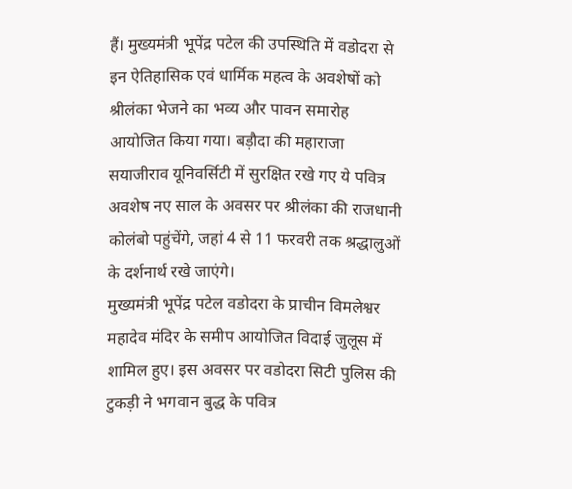हैं। मुख्यमंत्री भूपेंद्र पटेल की उपस्थिति में वडोदरा से इन ऐतिहासिक एवं धार्मिक महत्व के अवशेषों को श्रीलंका भेजने का भव्य और पावन समारोह आयोजित किया गया। बड़ौदा की महाराजा सयाजीराव यूनिवर्सिटी में सुरक्षित रखे गए ये पवित्र अवशेष नए साल के अवसर पर श्रीलंका की राजधानी कोलंबो पहुंचेंगे, जहां 4 से 11 फरवरी तक श्रद्धालुओं के दर्शनार्थ रखे जाएंगे।
मुख्यमंत्री भूपेंद्र पटेल वडोदरा के प्राचीन विमलेश्वर महादेव मंदिर के समीप आयोजित विदाई जुलूस में शामिल हुए। इस अवसर पर वडोदरा सिटी पुलिस की टुकड़ी ने भगवान बुद्ध के पवित्र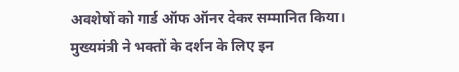अवशेषों को गार्ड ऑफ ऑनर देकर सम्मानित किया। मुख्यमंत्री ने भक्तों के दर्शन के लिए इन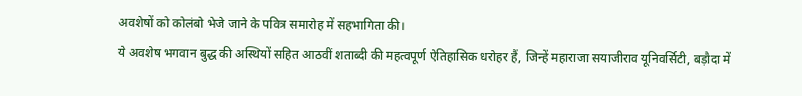अवशेषों को कोलंबो भेजे जाने के पवित्र समारोह में सहभागिता की।
ये अवशेष भगवान बुद्ध की अस्थियों सहित आठवीं शताब्दी की महत्वपूर्ण ऐतिहासिक धरोहर हैं, जिन्हें महाराजा सयाजीराव यूनिवर्सिटी, बड़ौदा में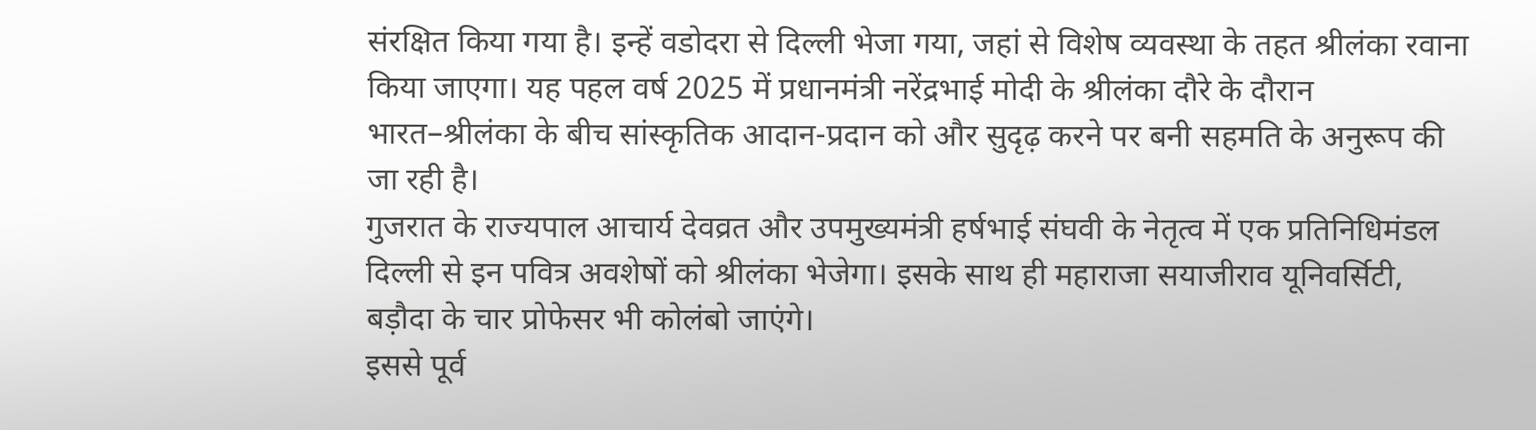संरक्षित किया गया है। इन्हें वडोदरा से दिल्ली भेजा गया, जहां से विशेष व्यवस्था के तहत श्रीलंका रवाना किया जाएगा। यह पहल वर्ष 2025 में प्रधानमंत्री नरेंद्रभाई मोदी के श्रीलंका दौरे के दौरान भारत–श्रीलंका के बीच सांस्कृतिक आदान-प्रदान को और सुदृढ़ करने पर बनी सहमति के अनुरूप की जा रही है।
गुजरात के राज्यपाल आचार्य देवव्रत और उपमुख्यमंत्री हर्षभाई संघवी के नेतृत्व में एक प्रतिनिधिमंडल दिल्ली से इन पवित्र अवशेषों को श्रीलंका भेजेगा। इसके साथ ही महाराजा सयाजीराव यूनिवर्सिटी, बड़ौदा के चार प्रोफेसर भी कोलंबो जाएंगे।
इससे पूर्व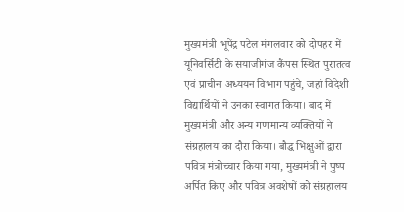मुख्यमंत्री भूपेंद्र पटेल मंगलवार को दोपहर में यूनिवर्सिटी के सयाजीगंज कैंपस स्थित पुरातत्व एवं प्राचीन अध्ययन विभाग पहुंचे, जहां विदेशी विद्यार्थियों ने उनका स्वागत किया। बाद में मुख्यमंत्री और अन्य गणमान्य व्यक्तियों ने संग्रहालय का दौरा किया। बौद्ध भिक्षुओं द्वारा पवित्र मंत्रोच्चार किया गया, मुख्यमंत्री ने पुष्प अर्पित किए और पवित्र अवशेषों को संग्रहालय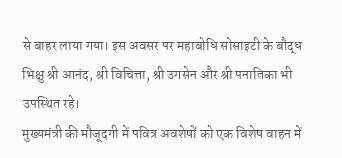से बाहर लाया गया। इस अवसर पर महाबोधि सोसाइटी के बौद्ध भिक्षु श्री आनंद, श्री विचित्ता, श्री उगसेन और श्री पनातिका भी उपस्थित रहे।
मुख्यमंत्री की मौजूदगी में पवित्र अवशेषों को एक विशेष वाहन में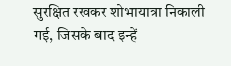सुरक्षित रखकर शोभायात्रा निकाली गई, जिसके बाद इन्हें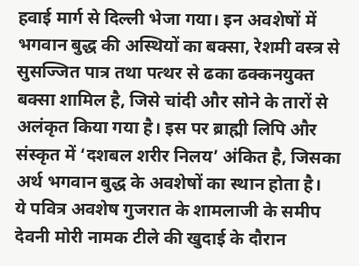हवाई मार्ग से दिल्ली भेजा गया। इन अवशेषों में भगवान बुद्ध की अस्थियों का बक्सा, रेशमी वस्त्र से सुसज्जित पात्र तथा पत्थर से ढका ढक्कनयुक्त बक्सा शामिल है, जिसे चांदी और सोने के तारों से अलंकृत किया गया है। इस पर ब्राह्मी लिपि और संस्कृत में ‘दशबल शरीर निलय’ अंकित है, जिसका अर्थ भगवान बुद्ध के अवशेषों का स्थान होता है।
ये पवित्र अवशेष गुजरात के शामलाजी के समीप देवनी मोरी नामक टीले की खुदाई के दौरान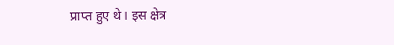प्राप्त हुए थे। इस क्षेत्र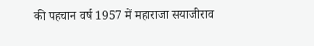की पहचान वर्ष 1957 में महाराजा सयाजीराव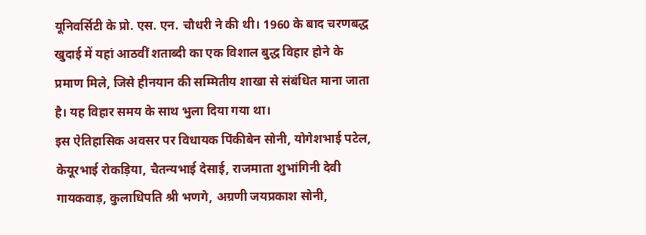यूनिवर्सिटी के प्रो. एस. एन. चौधरी ने की थी। 1960 के बाद चरणबद्ध खुदाई में यहां आठवीं शताब्दी का एक विशाल बुद्ध विहार होने के प्रमाण मिले, जिसे हीनयान की सम्मितीय शाखा से संबंधित माना जाता है। यह विहार समय के साथ भुला दिया गया था।
इस ऐतिहासिक अवसर पर विधायक पिंकीबेन सोनी, योगेशभाई पटेल, केयूरभाई रोकड़िया, चैतन्यभाई देसाई, राजमाता शुभांगिनी देवी गायकवाड़, कुलाधिपति श्री भणगे, अग्रणी जयप्रकाश सोनी,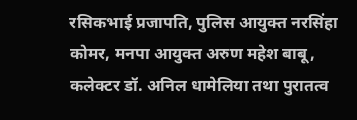रसिकभाई प्रजापति, पुलिस आयुक्त नरसिंहा कोमर, मनपा आयुक्त अरुण महेश बाबू, कलेक्टर डॉ. अनिल धामेलिया तथा पुरातत्व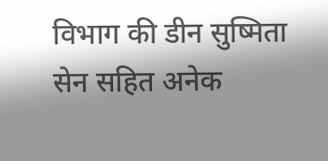विभाग की डीन सुष्मिता सेन सहित अनेक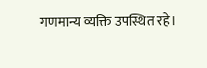गणमान्य व्यक्ति उपस्थित रहे।